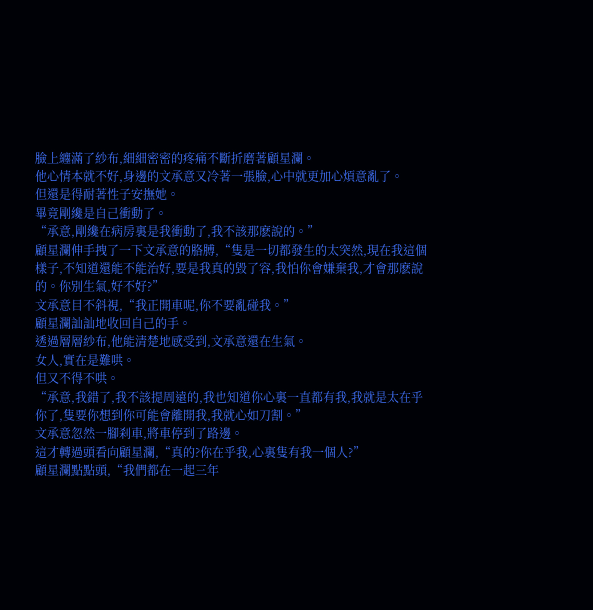臉上纏滿了紗布,細細密密的疼痛不斷折磨著顧星瀾。
他心情本就不好,身邊的文承意又冷著一張臉,心中就更加心煩意亂了。
但還是得耐著性子安撫她。
畢竟剛纔是自己衝動了。
“承意,剛纔在病房裏是我衝動了,我不該那麽說的。”
顧星瀾伸手拽了一下文承意的胳膊,“隻是一切都發生的太突然,現在我這個樣子,不知道還能不能治好,要是我真的毀了容,我怕你會嫌棄我,才會那麽說的。你別生氣,好不好?”
文承意目不斜視,“我正開車呢,你不要亂碰我。”
顧星瀾訕訕地收回自己的手。
透過層層紗布,他能清楚地感受到,文承意還在生氣。
女人,實在是難哄。
但又不得不哄。
“承意,我錯了,我不該提周遠的,我也知道你心裏一直都有我,我就是太在乎你了,隻要你想到你可能會離開我,我就心如刀割。”
文承意忽然一腳刹車,將車停到了路邊。
這才轉過頭看向顧星瀾,“真的?你在乎我,心裏隻有我一個人?”
顧星瀾點點頭,“我們都在一起三年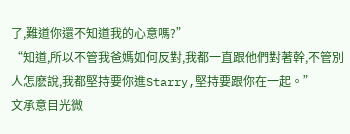了,難道你還不知道我的心意嗎?”
“知道,所以不管我爸媽如何反對,我都一直跟他們對著幹,不管別人怎麽說,我都堅持要你進Starry,堅持要跟你在一起。”
文承意目光微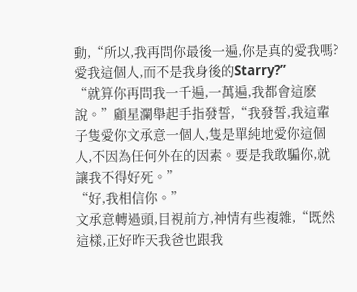動,“所以,我再問你最後一遍,你是真的愛我嗎?愛我這個人,而不是我身後的Starry?”
“就算你再問我一千遍,一萬遍,我都會這麽說。”顧星瀾舉起手指發誓,“我發誓,我這輩子隻愛你文承意一個人,隻是單純地愛你這個人,不因為任何外在的因素。要是我敢騙你,就讓我不得好死。”
“好,我相信你。”
文承意轉過頭,目視前方,神情有些複雜,“既然這樣,正好昨天我爸也跟我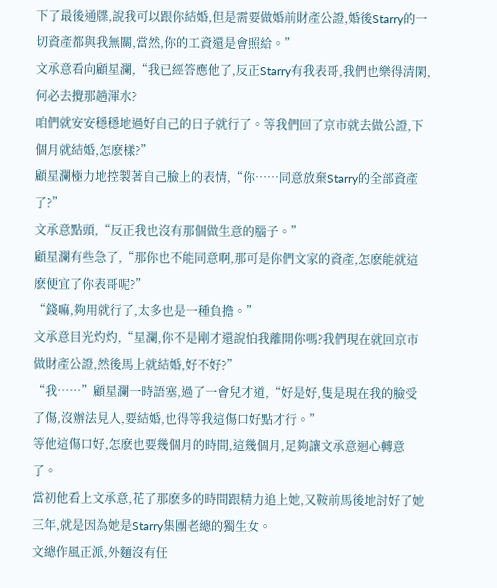下了最後通牒,說我可以跟你結婚,但是需要做婚前財產公證,婚後Starry的一切資產都與我無關,當然,你的工資還是會照給。”
文承意看向顧星瀾,“我已經答應他了,反正Starry有我表哥,我們也樂得清閑,何必去攪那趟渾水?
咱們就安安穩穩地過好自己的日子就行了。等我們回了京市就去做公證,下個月就結婚,怎麽樣?”
顧星瀾極力地控製著自己臉上的表情,“你……同意放棄Starry的全部資產了?”
文承意點頭,“反正我也沒有那個做生意的腦子。”
顧星瀾有些急了,“那你也不能同意啊,那可是你們文家的資產,怎麽能就這麽便宜了你表哥呢?”
“錢嘛,夠用就行了,太多也是一種負擔。”
文承意目光灼灼,“星瀾,你不是剛才還說怕我離開你嗎?我們現在就回京市做財產公證,然後馬上就結婚,好不好?”
“我……”顧星瀾一時語塞,過了一會兒才道,“好是好,隻是現在我的臉受了傷,沒辦法見人,要結婚,也得等我這傷口好點才行。”
等他這傷口好,怎麽也要幾個月的時間,這幾個月,足夠讓文承意迴心轉意了。
當初他看上文承意,花了那麽多的時間跟精力追上她,又鞍前馬後地討好了她三年,就是因為她是Starry集團老總的獨生女。
文總作風正派,外麵沒有任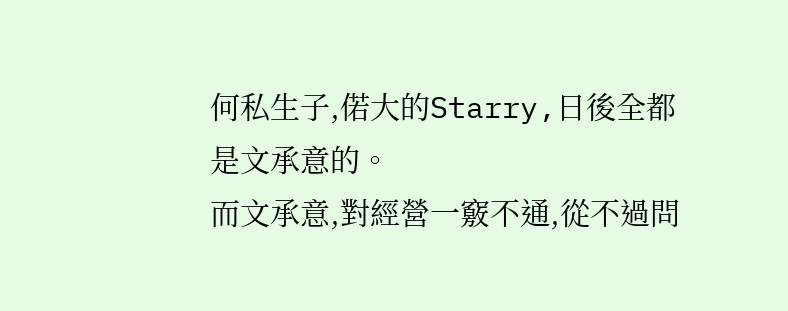何私生子,偌大的Starry,日後全都是文承意的。
而文承意,對經營一竅不通,從不過問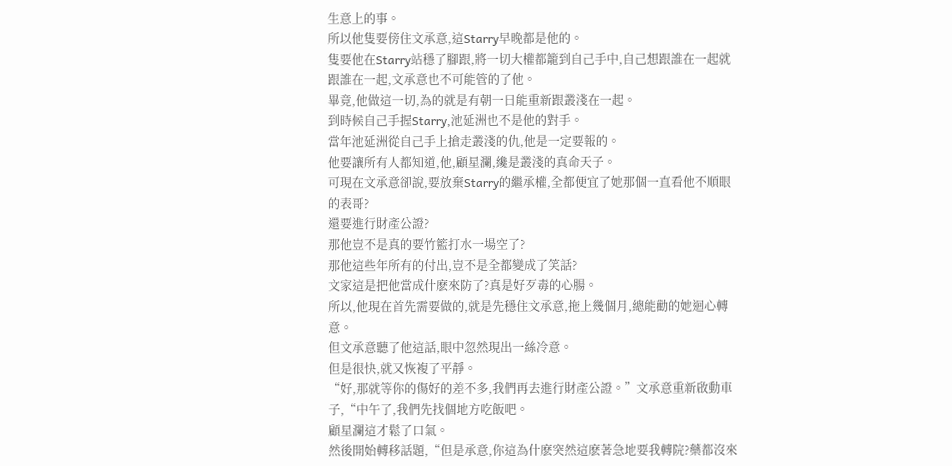生意上的事。
所以他隻要傍住文承意,這Starry早晚都是他的。
隻要他在Starry站穩了腳跟,將一切大權都籠到自己手中,自己想跟誰在一起就跟誰在一起,文承意也不可能管的了他。
畢竟,他做這一切,為的就是有朝一日能重新跟叢淺在一起。
到時候自己手握Starry,池延洲也不是他的對手。
當年池延洲從自己手上搶走叢淺的仇,他是一定要報的。
他要讓所有人都知道,他,顧星瀾,纔是叢淺的真命天子。
可現在文承意卻說,要放棄Starry的繼承權,全都便宜了她那個一直看他不順眼的表哥?
還要進行財產公證?
那他豈不是真的要竹籃打水一場空了?
那他這些年所有的付出,豈不是全都變成了笑話?
文家這是把他當成什麽來防了?真是好歹毒的心腸。
所以,他現在首先需要做的,就是先穩住文承意,拖上幾個月,總能勸的她迴心轉意。
但文承意聽了他這話,眼中忽然現出一絲冷意。
但是很快,就又恢複了平靜。
“好,那就等你的傷好的差不多,我們再去進行財產公證。”文承意重新啟動車子,“中午了,我們先找個地方吃飯吧。
顧星瀾這才鬆了口氣。
然後開始轉移話題,“但是承意,你這為什麽突然這麽著急地要我轉院?藥都沒來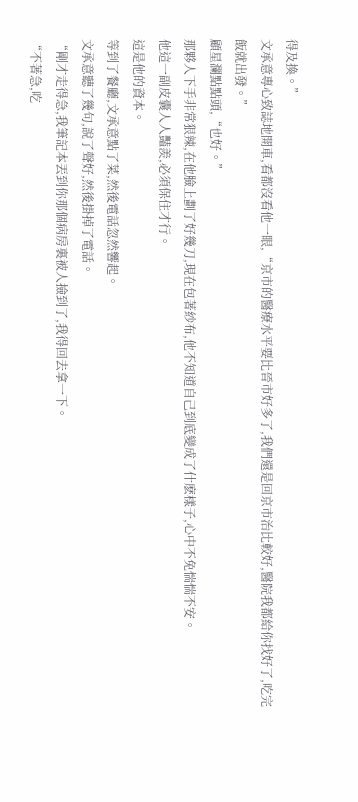得及換。”
文承意專心致誌地開車,看都沒看他一眼,“京市的醫療水平要比晉市好多了,我們還是回京市治比較好,醫院我都給你找好了,吃完飯就出發。”
顧星瀾點點頭,“也好。”
那夥人下手非常狠辣,在他臉上劃了好幾刀,現在包著紗布,他不知道自己到底變成了什麽樣子,心中不免惴惴不安。
他這一副皮囊人人豔羨,必須保住才行。
這是他的資本。
等到了餐廳,文承意點了菜,然後電話忽然響起。
文承意聽了幾句,說了聲好,然後掛掉了電話。
“剛才走得急,我筆記本丟到你那個病房裏被人撿到了,我得回去拿一下。
“不著急,吃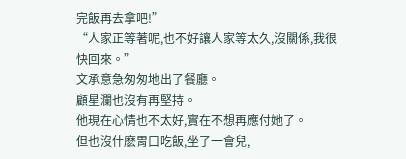完飯再去拿吧!”
“人家正等著呢,也不好讓人家等太久,沒關係,我很快回來。”
文承意急匆匆地出了餐廳。
顧星瀾也沒有再堅持。
他現在心情也不太好,實在不想再應付她了。
但也沒什麽胃口吃飯,坐了一會兒,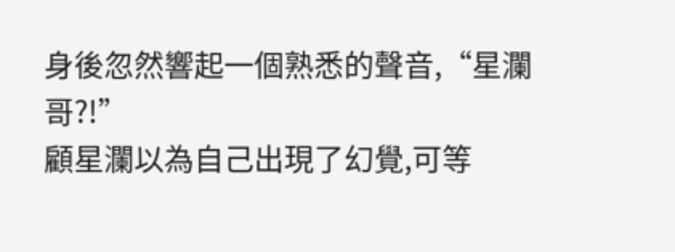身後忽然響起一個熟悉的聲音,“星瀾哥?!”
顧星瀾以為自己出現了幻覺,可等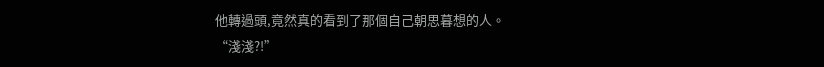他轉過頭,竟然真的看到了那個自己朝思暮想的人。
“淺淺?!”